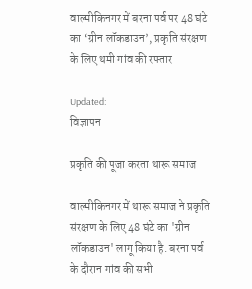वाल्मीकिनगर में बरना पर्व पर 48 घंटे का ‘ग्रीन लॉकडाउन’, प्रकृति संरक्षण के लिए थमी गांव की रफ्तार

Updated:
विज्ञापन

प्रकृति की पूजा करता थारू समाज

वाल्मीकिनगर में थारू समाज ने प्रकृति संरक्षण के लिए 48 घंटे का 'ग्रीन लॉकडाउन' लागू किया है. बरना पर्व के दौरान गांव की सभी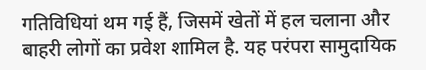गतिविधियां थम गई हैं, जिसमें खेतों में हल चलाना और बाहरी लोगों का प्रवेश शामिल है. यह परंपरा सामुदायिक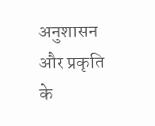अनुशासन और प्रकृति के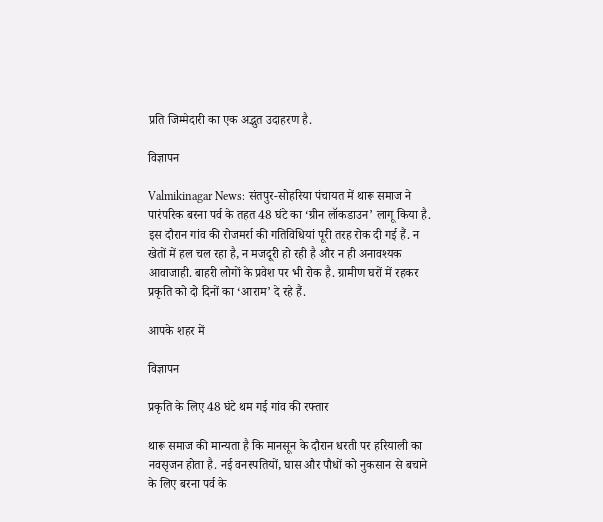प्रति जिम्मेदारी का एक अद्भुत उदाहरण है.

विज्ञापन

Valmikinagar News: संतपुर-सोहरिया पंचायत में थारू समाज ने पारंपरिक बरना पर्व के तहत 48 घंटे का ‘ग्रीन लॉकडाउन’ लागू किया है. इस दौरान गांव की रोजमर्रा की गतिविधियां पूरी तरह रोक दी गई हैं. न खेतों में हल चल रहा है, न मजदूरी हो रही है और न ही अनावश्यक आवाजाही. बाहरी लोगों के प्रवेश पर भी रोक है. ग्रामीण घरों में रहकर प्रकृति को दो दिनों का ‘आराम’ दे रहे हैं.

आपके शहर में

विज्ञापन

प्रकृति के लिए 48 घंटे थम गई गांव की रफ्तार

थारू समाज की मान्यता है कि मानसून के दौरान धरती पर हरियाली का नवसृजन होता है. नई वनस्पतियों, घास और पौधों को नुकसान से बचाने के लिए बरना पर्व के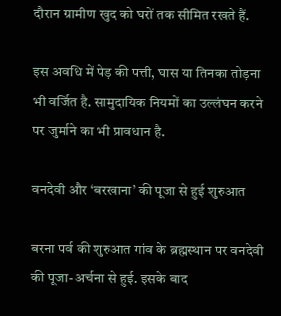दौरान ग्रामीण खुद को घरों तक सीमित रखते हैं.

इस अवधि में पेड़ की पत्ती, घास या तिनका तोड़ना भी वर्जित है. सामुदायिक नियमों का उल्लंघन करने पर जुर्माने का भी प्रावधान है.

वनदेवी और ‘बरखाना’ की पूजा से हुई शुरुआत

बरना पर्व की शुरुआत गांव के ब्रह्मस्थान पर वनदेवी की पूजा-अर्चना से हुई. इसके बाद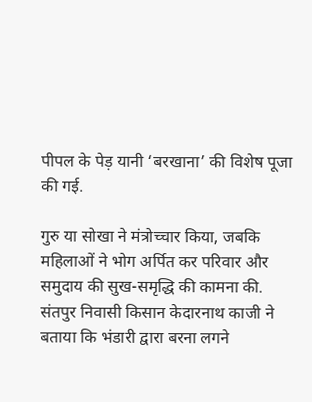पीपल के पेड़ यानी ‘बरखाना’ की विशेष पूजा की गई.

गुरु या सोखा ने मंत्रोच्चार किया, जबकि महिलाओं ने भोग अर्पित कर परिवार और समुदाय की सुख-समृद्धि की कामना की. संतपुर निवासी किसान केदारनाथ काजी ने बताया कि भंडारी द्वारा बरना लगने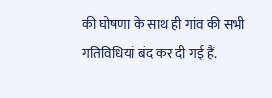की घोषणा के साथ ही गांव की सभी गतिविधियां बंद कर दी गई हैं.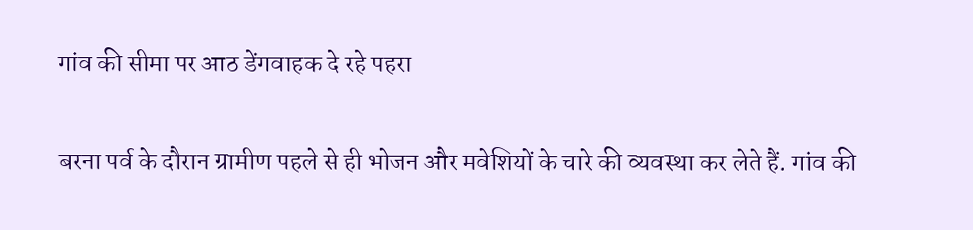गांव की सीमा पर आठ डेंगवाहक दे रहे पहरा

बरना पर्व के दौरान ग्रामीण पहले से ही भोजन और मवेशियों के चारे की व्यवस्था कर लेते हैं. गांव की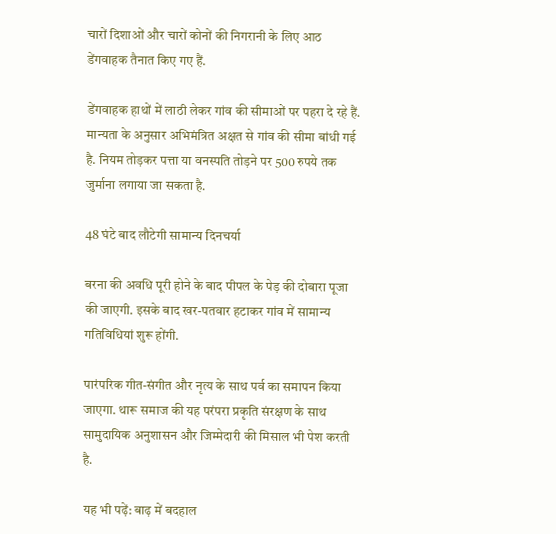चारों दिशाओं और चारों कोनों की निगरानी के लिए आठ डेंगवाहक तैनात किए गए हैं.

डेंगवाहक हाथों में लाठी लेकर गांव की सीमाओं पर पहरा दे रहे हैं. मान्यता के अनुसार अभिमंत्रित अक्षत से गांव की सीमा बांधी गई है. नियम तोड़कर पत्ता या वनस्पति तोड़ने पर 500 रुपये तक जुर्माना लगाया जा सकता है.

48 घंटे बाद लौटेगी सामान्य दिनचर्या

बरना की अवधि पूरी होने के बाद पीपल के पेड़ की दोबारा पूजा की जाएगी. इसके बाद खर-पतवार हटाकर गांव में सामान्य गतिविधियां शुरू होंगी.

पारंपरिक गीत-संगीत और नृत्य के साथ पर्व का समापन किया जाएगा. थारू समाज की यह परंपरा प्रकृति संरक्षण के साथ सामुदायिक अनुशासन और जिम्मेदारी की मिसाल भी पेश करती है.

यह भी पढ़ें: बाढ़ में बदहाल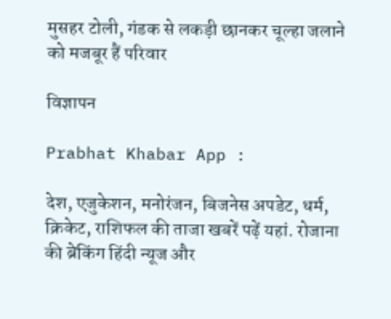मुसहर टोली, गंडक से लकड़ी छानकर चूल्हा जलाने को मजबूर हैं परिवार

विज्ञापन

Prabhat Khabar App :

देश, एजुकेशन, मनोरंजन, बिजनेस अपडेट, धर्म, क्रिकेट, राशिफल की ताजा खबरें पढ़ें यहां. रोजाना की ब्रेकिंग हिंदी न्यूज और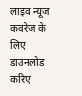लाइव न्यूज कवरेज के लिए डाउनलोड करिए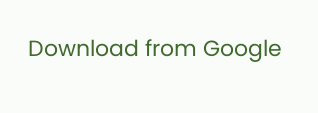Download from Google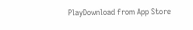PlayDownload from App Store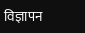विज्ञापन